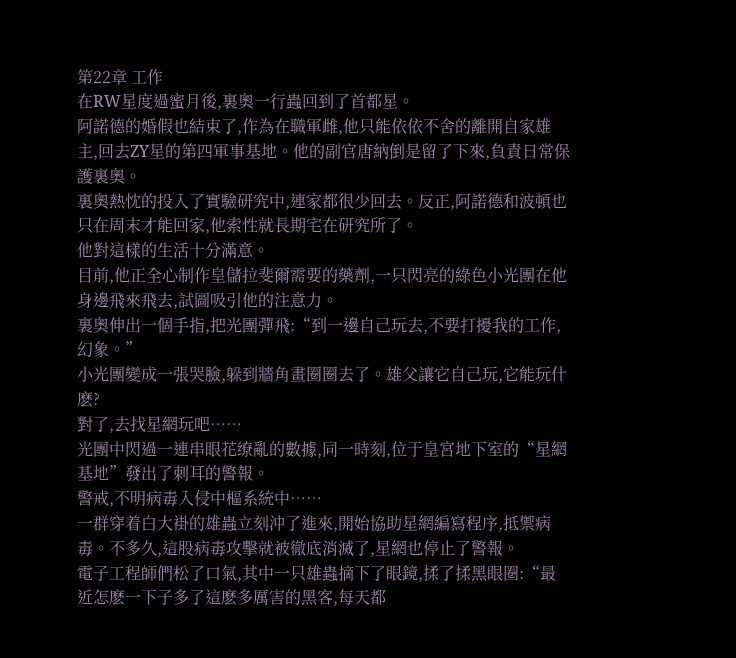第22章 工作
在RW星度過蜜月後,裏奧一行蟲回到了首都星。
阿諾德的婚假也結束了,作為在職軍雌,他只能依依不舍的離開自家雄主,回去ZY星的第四軍事基地。他的副官唐納倒是留了下來,負責日常保護裏奧。
裏奧熱忱的投入了實驗研究中,連家都很少回去。反正,阿諾德和波頓也只在周末才能回家,他索性就長期宅在研究所了。
他對這樣的生活十分滿意。
目前,他正全心制作皇儲拉斐爾需要的藥劑,一只閃亮的綠色小光團在他身邊飛來飛去,試圖吸引他的注意力。
裏奧伸出一個手指,把光團彈飛:“到一邊自己玩去,不要打擾我的工作,幻象。”
小光團變成一張哭臉,躲到牆角畫圈圈去了。雄父讓它自己玩,它能玩什麽?
對了,去找星網玩吧……
光團中閃過一連串眼花缭亂的數據,同一時刻,位于皇宮地下室的“星網基地”發出了刺耳的警報。
警戒,不明病毒入侵中樞系統中……
一群穿着白大褂的雄蟲立刻沖了進來,開始協助星網編寫程序,抵禦病毒。不多久,這股病毒攻擊就被徹底消滅了,星網也停止了警報。
電子工程師們松了口氣,其中一只雄蟲摘下了眼鏡,揉了揉黑眼圈:“最近怎麽一下子多了這麽多厲害的黑客,每天都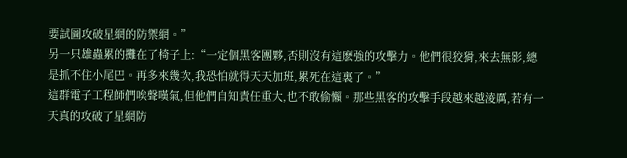要試圖攻破星網的防禦網。”
另一只雄蟲累的攤在了椅子上:“一定個黑客團夥,否則沒有這麽強的攻擊力。他們很狡猾,來去無影,總是抓不住小尾巴。再多來幾次,我恐怕就得天天加班,累死在這裏了。”
這群電子工程師們唉聲嘆氣,但他們自知責任重大,也不敢偷懶。那些黑客的攻擊手段越來越淩厲,若有一天真的攻破了星網防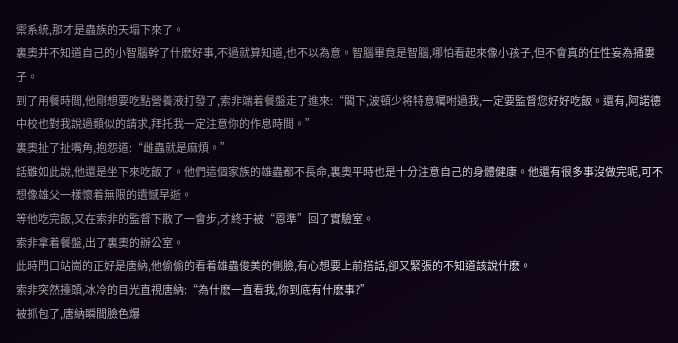禦系統,那才是蟲族的天塌下來了。
裏奧并不知道自己的小智腦幹了什麽好事,不過就算知道,也不以為意。智腦畢竟是智腦,哪怕看起來像小孩子,但不會真的任性妄為捅婁子。
到了用餐時間,他剛想要吃點營養液打發了,索非端着餐盤走了進來:“閣下,波頓少将特意囑咐過我,一定要監督您好好吃飯。還有,阿諾德中校也對我說過類似的請求,拜托我一定注意你的作息時間。”
裏奧扯了扯嘴角,抱怨道:“雌蟲就是麻煩。”
話雖如此說,他還是坐下來吃飯了。他們這個家族的雄蟲都不長命,裏奧平時也是十分注意自己的身體健康。他還有很多事沒做完呢,可不想像雄父一樣懷着無限的遺憾早逝。
等他吃完飯,又在索非的監督下散了一會步,才終于被“恩準”回了實驗室。
索非拿着餐盤,出了裏奧的辦公室。
此時門口站崗的正好是唐納,他偷偷的看着雄蟲俊美的側臉,有心想要上前搭話,卻又緊張的不知道該說什麽。
索非突然擡頭,冰冷的目光直視唐納:“為什麽一直看我,你到底有什麽事?”
被抓包了,唐納瞬間臉色爆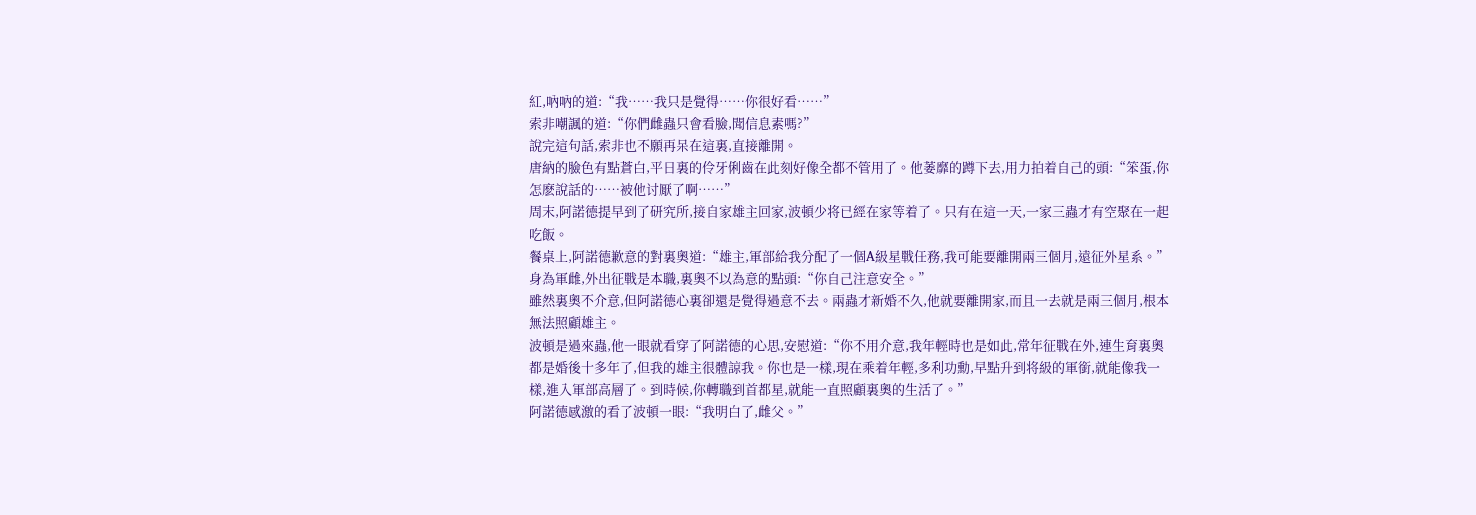紅,吶吶的道:“我……我只是覺得……你很好看……”
索非嘲諷的道:“你們雌蟲只會看臉,聞信息素嗎?”
說完這句話,索非也不願再呆在這裏,直接離開。
唐納的臉色有點蒼白,平日裏的伶牙俐齒在此刻好像全都不管用了。他萎靡的蹲下去,用力拍着自己的頭:“笨蛋,你怎麽說話的……被他讨厭了啊……”
周末,阿諾德提早到了研究所,接自家雄主回家,波頓少将已經在家等着了。只有在這一天,一家三蟲才有空聚在一起吃飯。
餐桌上,阿諾德歉意的對裏奧道:“雄主,軍部給我分配了一個A級星戰任務,我可能要離開兩三個月,遠征外星系。”
身為軍雌,外出征戰是本職,裏奧不以為意的點頭:“你自己注意安全。”
雖然裏奧不介意,但阿諾德心裏卻還是覺得過意不去。兩蟲才新婚不久,他就要離開家,而且一去就是兩三個月,根本無法照顧雄主。
波頓是過來蟲,他一眼就看穿了阿諾德的心思,安慰道:“你不用介意,我年輕時也是如此,常年征戰在外,連生育裏奧都是婚後十多年了,但我的雄主很體諒我。你也是一樣,現在乘着年輕,多利功勳,早點升到将級的軍銜,就能像我一樣,進入軍部高層了。到時候,你轉職到首都星,就能一直照顧裏奧的生活了。”
阿諾德感激的看了波頓一眼:“我明白了,雌父。”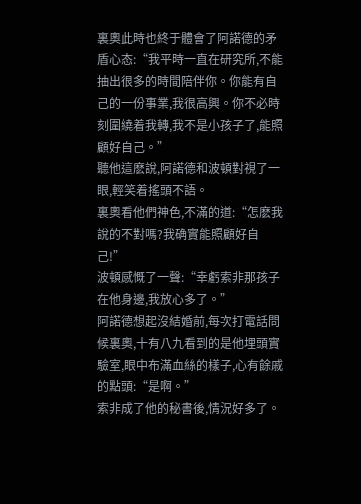裏奧此時也終于體會了阿諾德的矛盾心态:“我平時一直在研究所,不能抽出很多的時間陪伴你。你能有自己的一份事業,我很高興。你不必時刻圍繞着我轉,我不是小孩子了,能照顧好自己。”
聽他這麽說,阿諾德和波頓對視了一眼,輕笑着搖頭不語。
裏奧看他們神色,不滿的道:“怎麽我說的不對嗎?我确實能照顧好自己!”
波頓感慨了一聲:“幸虧索非那孩子在他身邊,我放心多了。”
阿諾德想起沒結婚前,每次打電話問候裏奧,十有八九看到的是他埋頭實驗室,眼中布滿血絲的樣子,心有餘戚的點頭:“是啊。”
索非成了他的秘書後,情況好多了。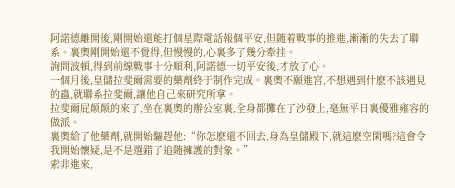阿諾德離開後,剛開始還能打個星際電話報個平安,但随着戰事的推進,漸漸的失去了聯系。裏奧剛開始還不覺得,但慢慢的,心裏多了幾分牽挂。
詢問波頓,得到前線戰事十分順利,阿諾德一切平安後,才放了心。
一個月後,皇儲拉斐爾需要的藥劑終于制作完成。裏奧不願進宮,不想遇到什麽不該遇見的蟲,就聯系拉斐爾,讓他自己來研究所拿。
拉斐爾屁颠颠的來了,坐在裏奧的辦公室裏,全身都攤在了沙發上,毫無平日裏優雅雍容的做派。
裏奧給了他藥劑,就開始驅趕他:“你怎麽還不回去,身為皇儲殿下,就這麽空閑嗎?這會令我開始懷疑,是不是選錯了追随擁護的對象。”
索非進來,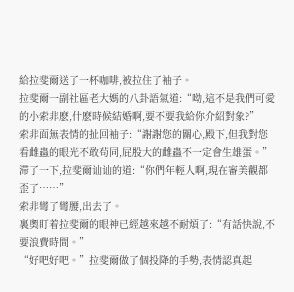給拉斐爾送了一杯咖啡,被拉住了袖子。
拉斐爾一副社區老大媽的八卦語氣道:“呦,這不是我們可愛的小索非麽,什麽時候結婚啊,要不要我給你介紹對象?”
索非面無表情的扯回袖子:“謝謝您的關心,殿下,但我對您看雌蟲的眼光不敢茍同,屁股大的雌蟲不一定會生雄蛋。”
滞了一下,拉斐爾讪讪的道:“你們年輕人啊,現在審美觀都歪了……”
索非彎了彎腰,出去了。
裏奧盯着拉斐爾的眼神已經越來越不耐煩了:“有話快說,不要浪費時間。”
“好吧好吧。”拉斐爾做了個投降的手勢,表情認真起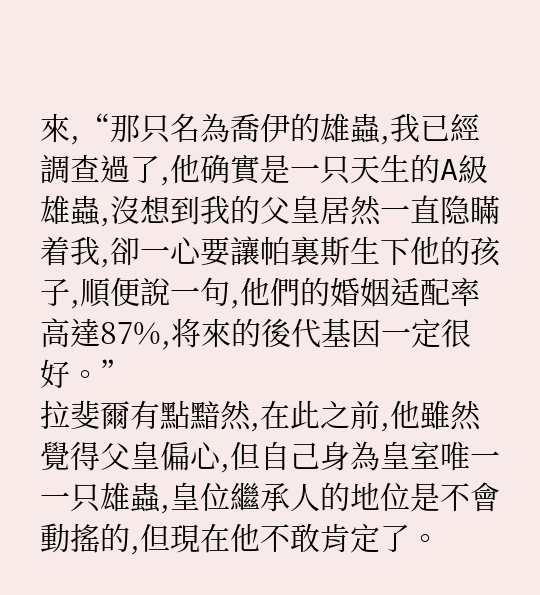來,“那只名為喬伊的雄蟲,我已經調查過了,他确實是一只天生的A級雄蟲,沒想到我的父皇居然一直隐瞞着我,卻一心要讓帕裏斯生下他的孩子,順便說一句,他們的婚姻适配率高達87%,将來的後代基因一定很好。”
拉斐爾有點黯然,在此之前,他雖然覺得父皇偏心,但自己身為皇室唯一一只雄蟲,皇位繼承人的地位是不會動搖的,但現在他不敢肯定了。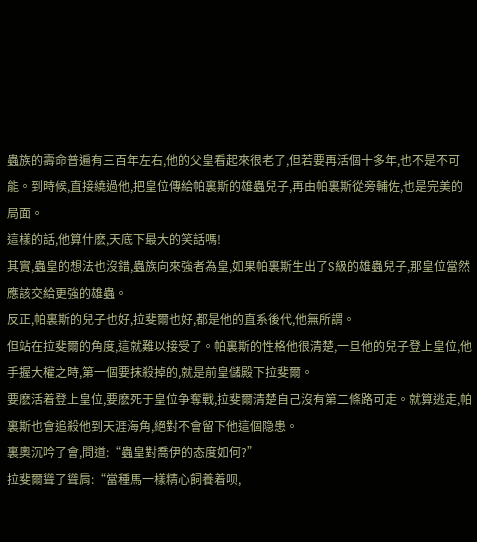蟲族的壽命普遍有三百年左右,他的父皇看起來很老了,但若要再活個十多年,也不是不可能。到時候,直接繞過他,把皇位傳給帕裏斯的雄蟲兒子,再由帕裏斯從旁輔佐,也是完美的局面。
這樣的話,他算什麽,天底下最大的笑話嗎!
其實,蟲皇的想法也沒錯,蟲族向來強者為皇,如果帕裏斯生出了S級的雄蟲兒子,那皇位當然應該交給更強的雄蟲。
反正,帕裏斯的兒子也好,拉斐爾也好,都是他的直系後代,他無所謂。
但站在拉斐爾的角度,這就難以接受了。帕裏斯的性格他很清楚,一旦他的兒子登上皇位,他手握大權之時,第一個要抹殺掉的,就是前皇儲殿下拉斐爾。
要麽活着登上皇位,要麽死于皇位争奪戰,拉斐爾清楚自己沒有第二條路可走。就算逃走,帕裏斯也會追殺他到天涯海角,絕對不會留下他這個隐患。
裏奧沉吟了會,問道:“蟲皇對喬伊的态度如何?”
拉斐爾聳了聳肩:“當種馬一樣精心飼養着呗,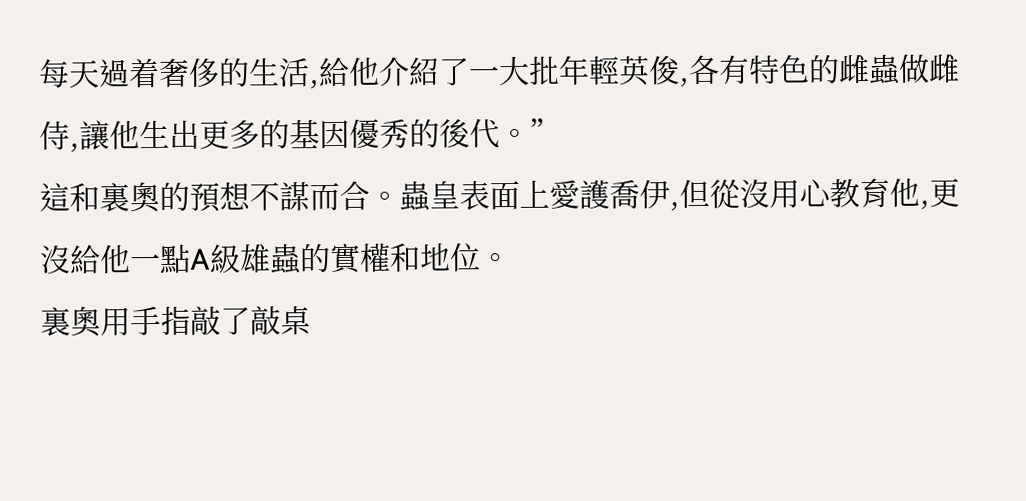每天過着奢侈的生活,給他介紹了一大批年輕英俊,各有特色的雌蟲做雌侍,讓他生出更多的基因優秀的後代。”
這和裏奧的預想不謀而合。蟲皇表面上愛護喬伊,但從沒用心教育他,更沒給他一點A級雄蟲的實權和地位。
裏奧用手指敲了敲桌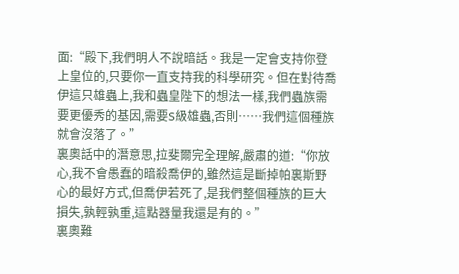面:“殿下,我們明人不說暗話。我是一定會支持你登上皇位的,只要你一直支持我的科學研究。但在對待喬伊這只雄蟲上,我和蟲皇陛下的想法一樣,我們蟲族需要更優秀的基因,需要S級雄蟲,否則……我們這個種族就會沒落了。”
裏奧話中的潛意思,拉斐爾完全理解,嚴肅的道:“你放心,我不會愚蠢的暗殺喬伊的,雖然這是斷掉帕裏斯野心的最好方式,但喬伊若死了,是我們整個種族的巨大損失,孰輕孰重,這點器量我還是有的。”
裏奧難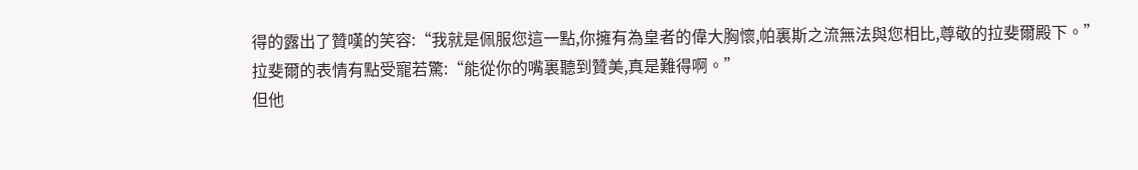得的露出了贊嘆的笑容:“我就是佩服您這一點,你擁有為皇者的偉大胸懷,帕裏斯之流無法與您相比,尊敬的拉斐爾殿下。”
拉斐爾的表情有點受寵若驚:“能從你的嘴裏聽到贊美,真是難得啊。”
但他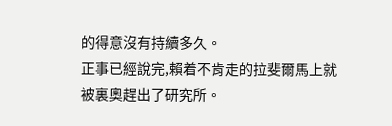的得意沒有持續多久。
正事已經說完,賴着不肯走的拉斐爾馬上就被裏奧趕出了研究所。